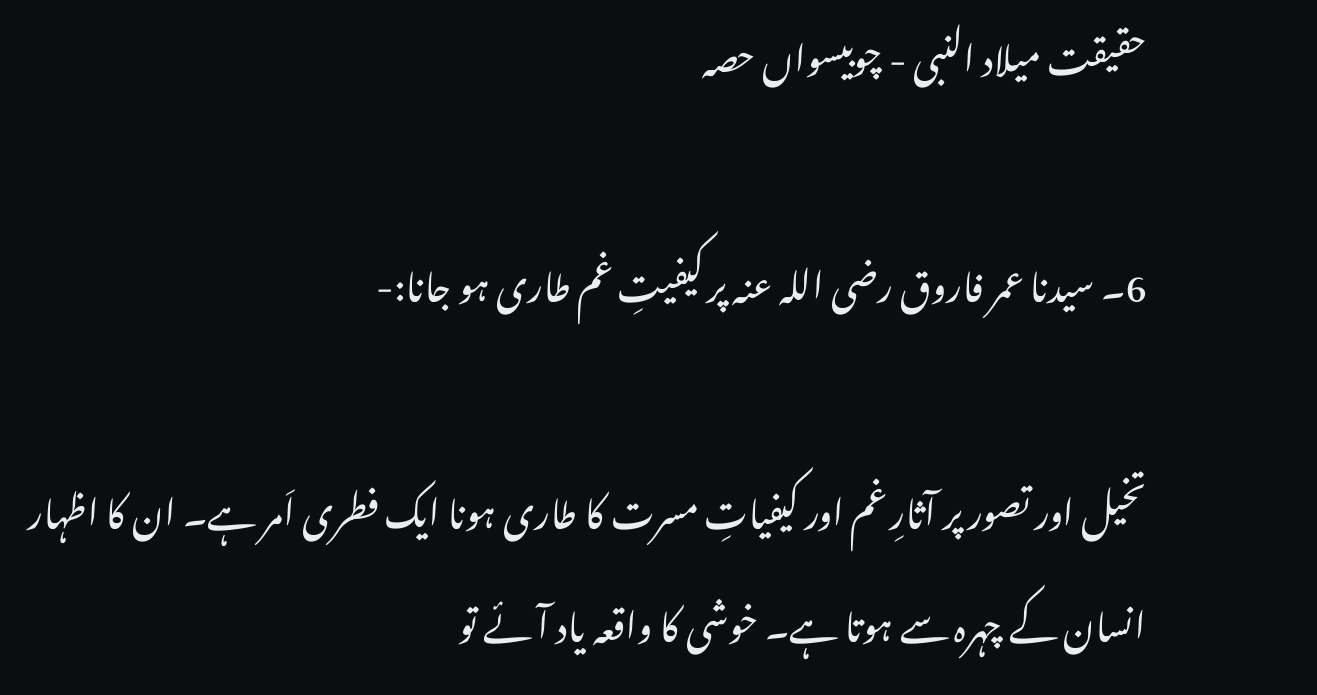حقیقت میلاد النبی - چوبیسواں حصہ

6۔ سیدنا عمر فاروق رضی اللہ عنہ پر کیفیتِ غم طاری ہو جانا:-

تخیل اور تصور پر آثارِ غم اور کیفیاتِ مسرت کا طاری ہونا ایک فطری اَمر ہے۔ ان کا اظہار انسان کے چہرہ سے ہوتا ہے۔ خوشی کا واقعہ یاد آئے تو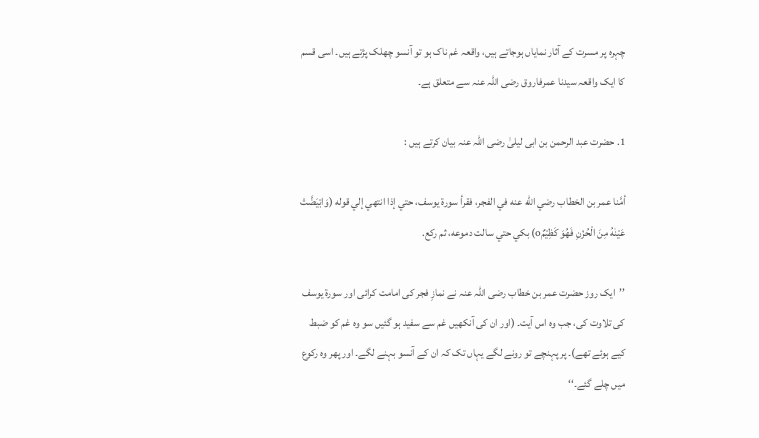چہرہ پر مسرت کے آثار نمایاں ہوجاتے ہیں، واقعہ غم ناک ہو تو آنسو چھلک پڑتے ہیں۔ اسی قسم کا ایک واقعہ سیدنا عمرفاروق رضی اللہ عنہ سے متعلق ہے۔

1. حضرت عبد الرحمن بن ابی لیلیٰ رضی اللہ عنہ بیان کرتے ہیں :

أمَّنا عمر بن الخطاب رضي الله عنه في الفجر، فقرأ سورة يوسف، حتي إذا انتهي إلي قوله (وَابْيَضَّتْ عَيْنٰهُ مِنَ الْحُزْنِ فَهُوَ کَظِيْمٌo) بکي حتي سالت دموعه، ثم رکع.

’’ایک روز حضرت عمر بن خطاب رضی اللہ عنہ نے نمازِ فجر کی امامت کرائی اور سورۃ یوسف کی تلاوت کی، جب وہ اس آیت۔ (اور ان کی آنکھیں غم سے سفید ہو گئیں سو وہ غم کو ضبط کیے ہوئے تھے)۔ پر پہنچے تو رونے لگے یہاں تک کہ ان کے آنسو بہنے لگے۔ اور پھر وہ رکوع میں چلے گئے۔‘‘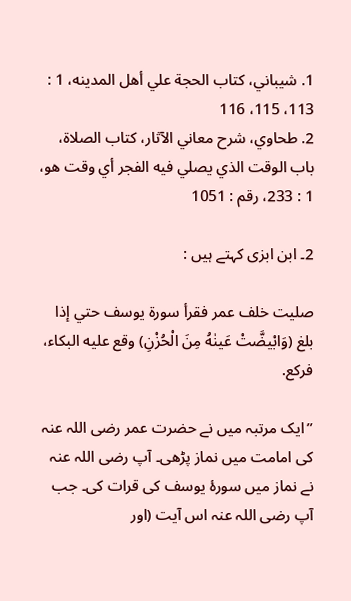1. شيباني، کتاب الحجة علي أهل المدينه، 1 : 113، 115، 116
2. طحاوي، شرح معاني الآثار، کتاب الصلاة، باب الوقت الذي يصلي فيه الفجر أي وقت هو، 1 : 233، رقم : 1051

2۔ ابن ابزی کہتے ہیں :

صليت خلف عمر فقرأ سورة يوسف حتي إذا بلغ (وَابْيضَّتْ عَينٰهُ مِنَ الْحُزْنِ) وقع عليه البکاء، فرکع.

’’ایک مرتبہ میں نے حضرت عمر رضی اللہ عنہ کی امامت میں نماز پڑھی۔ آپ رضی اللہ عنہ نے نماز میں سورۂ یوسف کی قرات کی۔ جب آپ رضی اللہ عنہ اس آیت (اور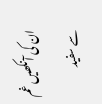ان کی آنکھیں غم سے سفید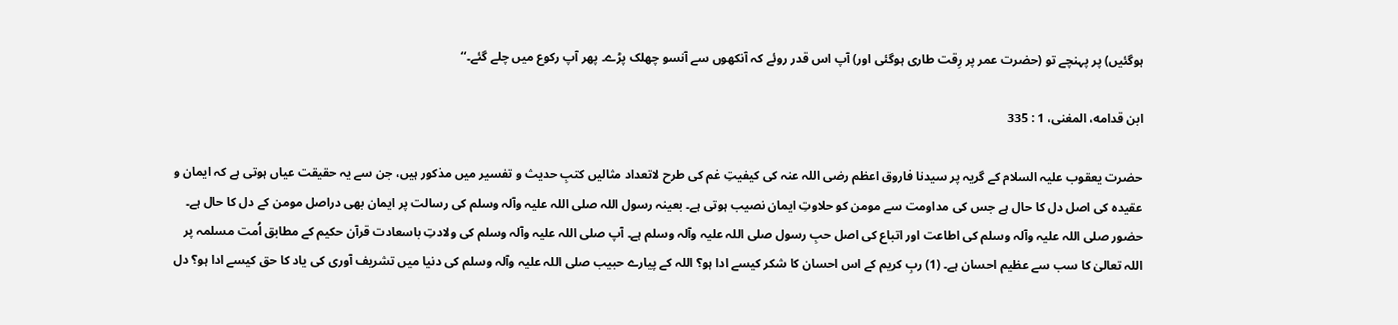ہوگئیں) پر پہنچے تو (حضرت عمر پر رِقت طاری ہوگئی اور) آپ اس قدر روئے کہ آنکھوں سے آنسو چھلک پڑے۔ پھر آپ رکوع میں چلے گئے۔‘‘

ابن قدامه، المغنی، 1 : 335

حضرت یعقوب علیہ السلام کے گریہ پر سیدنا فاروق اعظم رضی اللہ عنہ کی کیفیتِ غم کی طرح لاتعداد مثالیں کتبِ حدیث و تفسیر میں مذکور ہیں، جن سے یہ حقیقت عیاں ہوتی ہے کہ ایمان و عقیدہ کی اصل دل کا حال ہے جس کی مداومت سے مومن کو حلاوتِ ایمان نصیب ہوتی ہے۔ بعینہ رسول اللہ صلی اللہ علیہ وآلہ وسلم کی رسالت پر ایمان بھی دراصل مومن کے دل کا حال ہے۔ حضور صلی اللہ علیہ وآلہ وسلم کی اطاعت اور اتباع کی اصل حبِ رسول صلی اللہ علیہ وآلہ وسلم ہے۔ آپ صلی اللہ علیہ وآلہ وسلم کی ولادتِ باسعادت قرآن حکیم کے مطابق اُمت مسلمہ پر اللہ تعالیٰ کا سب سے عظیم احسان ہے۔ (1) ربِ کریم کے اس احسان کا شکر کیسے ادا ہو؟ اللہ کے پیارے حبیب صلی اللہ علیہ وآلہ وسلم کی دنیا میں تشریف آوری کی یاد کا حق کیسے ادا ہو؟ دل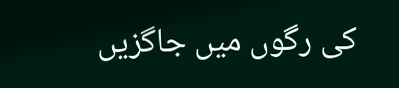کی رگوں میں جاگزیں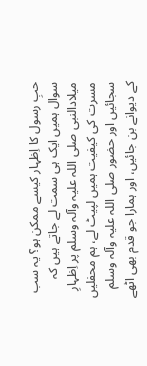حبِ رسول کا اِظہار کیسے ممکن ہو؟ یہ سب سوال ہمیں ایک ہی سمت لے جاتے ہیں کہ میلادالنبی صلی اللہ علیہ وآلہ وسلم پر اِظہارِ مسرت کی کیفیت ہمیں لپیٹ لے، ہم محفلیں سجائیں اور حضور صلی اللہ علیہ وآلہ وسلم کے دیوانے بن جائیں، اور ہمارا جو قدم بھی اٹھے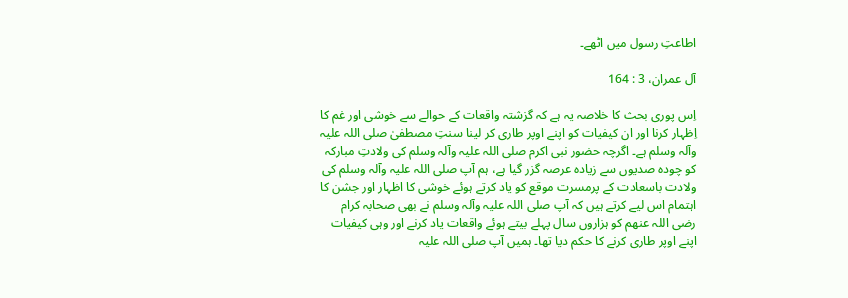اطاعتِ رسول میں اٹھے۔

آل عمران، 3 : 164

اِس پوری بحث کا خلاصہ یہ ہے کہ گزشتہ واقعات کے حوالے سے خوشی اور غم کا اِظہار کرنا اور ان کیفیات کو اپنے اوپر طاری کر لینا سنتِ مصطفیٰ صلی اللہ علیہ وآلہ وسلم ہے۔ اگرچہ حضور نبی اکرم صلی اللہ علیہ وآلہ وسلم کی ولادتِ مبارکہ کو چودہ صدیوں سے زیادہ عرصہ گزر گیا ہے، ہم آپ صلی اللہ علیہ وآلہ وسلم کی ولادت باسعادت کے پرمسرت موقع کو یاد کرتے ہوئے خوشی کا اظہار اور جشن کا اہتمام اس لیے کرتے ہیں کہ آپ صلی اللہ علیہ وآلہ وسلم نے بھی صحابہ کرام رضی اللہ عنھم کو ہزاروں سال پہلے بیتے ہوئے واقعات یاد کرنے اور وہی کیفیات اپنے اوپر طاری کرنے کا حکم دیا تھا۔ ہمیں آپ صلی اللہ علیہ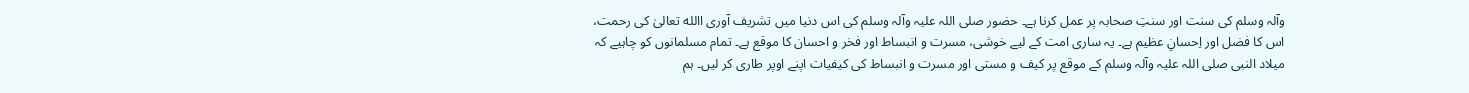وآلہ وسلم کی سنت اور سنتِ صحابہ پر عمل کرنا ہے۔ حضور صلی اللہ علیہ وآلہ وسلم کی اس دنیا میں تشریف آوری االله تعالیٰ کی رحمت، اس کا فضل اور اِحسانِ عظیم ہے۔ یہ ساری امت کے لیے خوشی، مسرت و انبساط اور فخر و احسان کا موقع ہے۔ تمام مسلمانوں کو چاہیے کہ میلاد النبی صلی اللہ علیہ وآلہ وسلم کے موقع پر کیف و مستی اور مسرت و انبساط کی کیفیات اپنے اوپر طاری کر لیں۔ ہم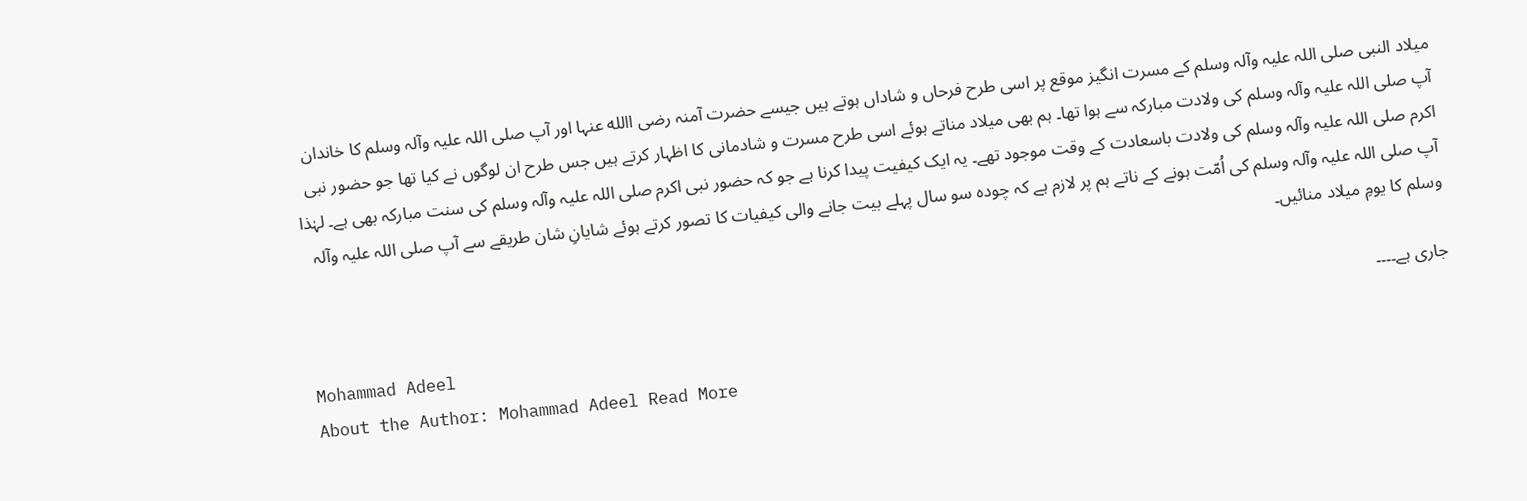میلاد النبی صلی اللہ علیہ وآلہ وسلم کے مسرت انگیز موقع پر اسی طرح فرحاں و شاداں ہوتے ہیں جیسے حضرت آمنہ رضی االله عنہا اور آپ صلی اللہ علیہ وآلہ وسلم کا خاندان آپ صلی اللہ علیہ وآلہ وسلم کی ولادت مبارکہ سے ہوا تھا۔ ہم بھی میلاد مناتے ہوئے اسی طرح مسرت و شادمانی کا اظہار کرتے ہیں جس طرح ان لوگوں نے کیا تھا جو حضور نبی اکرم صلی اللہ علیہ وآلہ وسلم کی ولادت باسعادت کے وقت موجود تھے۔ یہ ایک کیفیت پیدا کرنا ہے جو کہ حضور نبی اکرم صلی اللہ علیہ وآلہ وسلم کی سنت مبارکہ بھی ہے۔ لہٰذا آپ صلی اللہ علیہ وآلہ وسلم کی اُمّت ہونے کے ناتے ہم پر لازم ہے کہ چودہ سو سال پہلے بیت جانے والی کیفیات کا تصور کرتے ہوئے شایانِ شان طریقے سے آپ صلی اللہ علیہ وآلہ وسلم کا یومِ میلاد منائیں۔

جاری ہے۔۔۔۔
Mohammad Adeel
About the Author: Mohammad Adeel Read More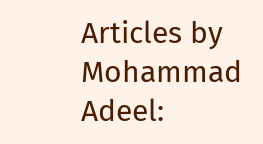Articles by Mohammad Adeel: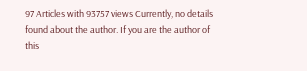97 Articles with 93757 views Currently, no details found about the author. If you are the author of this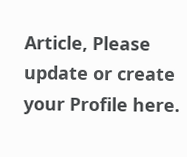Article, Please update or create your Profile here.